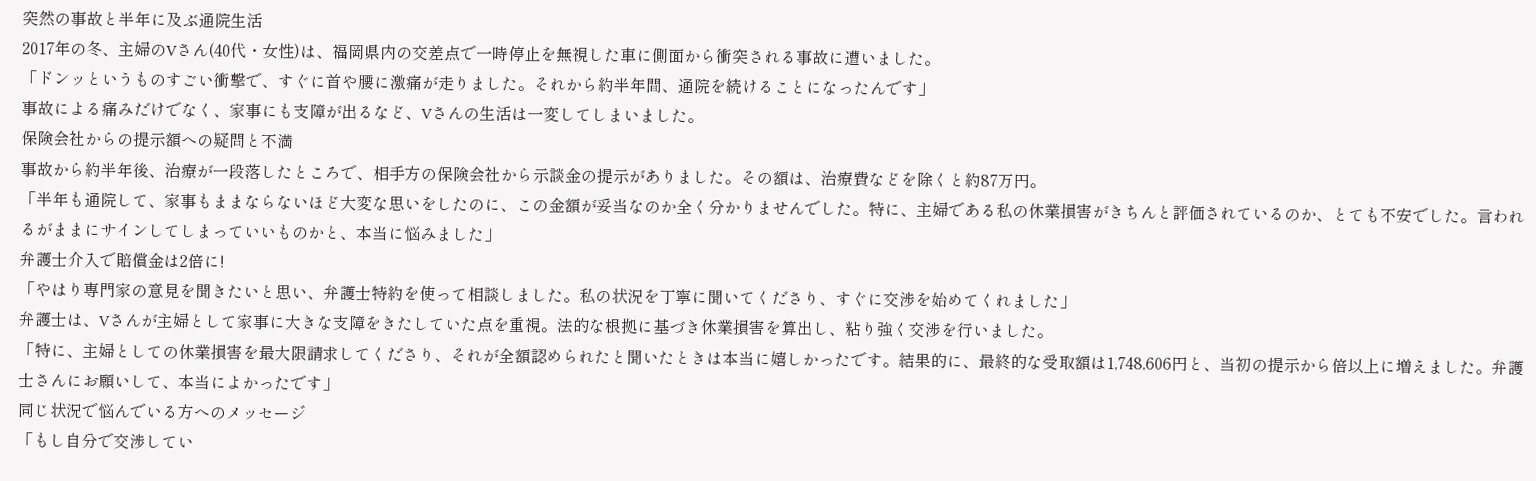突然の事故と半年に及ぶ通院生活
2017年の冬、主婦のVさん(40代・女性)は、福岡県内の交差点で一時停止を無視した車に側面から衝突される事故に遭いました。
「ドンッというものすごい衝撃で、すぐに首や腰に激痛が走りました。それから約半年間、通院を続けることになったんです」
事故による痛みだけでなく、家事にも支障が出るなど、Vさんの生活は一変してしまいました。
保険会社からの提示額への疑問と不満
事故から約半年後、治療が一段落したところで、相手方の保険会社から示談金の提示がありました。その額は、治療費などを除くと約87万円。
「半年も通院して、家事もままならないほど大変な思いをしたのに、この金額が妥当なのか全く分かりませんでした。特に、主婦である私の休業損害がきちんと評価されているのか、とても不安でした。言われるがままにサインしてしまっていいものかと、本当に悩みました」
弁護士介入で賠償金は2倍に!
「やはり専門家の意見を聞きたいと思い、弁護士特約を使って相談しました。私の状況を丁寧に聞いてくださり、すぐに交渉を始めてくれました」
弁護士は、Vさんが主婦として家事に大きな支障をきたしていた点を重視。法的な根拠に基づき休業損害を算出し、粘り強く交渉を行いました。
「特に、主婦としての休業損害を最大限請求してくださり、それが全額認められたと聞いたときは本当に嬉しかったです。結果的に、最終的な受取額は1,748,606円と、当初の提示から倍以上に増えました。弁護士さんにお願いして、本当によかったです」
同じ状況で悩んでいる方へのメッセージ
「もし自分で交渉してい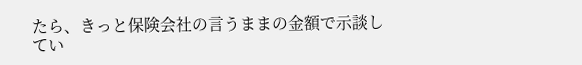たら、きっと保険会社の言うままの金額で示談してい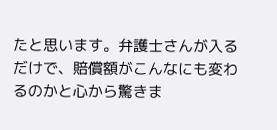たと思います。弁護士さんが入るだけで、賠償額がこんなにも変わるのかと心から驚きま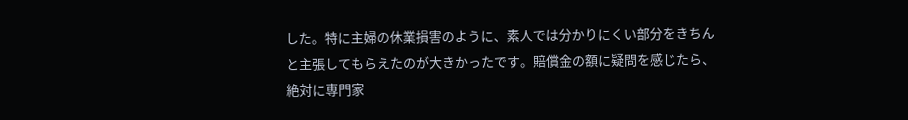した。特に主婦の休業損害のように、素人では分かりにくい部分をきちんと主張してもらえたのが大きかったです。賠償金の額に疑問を感じたら、絶対に専門家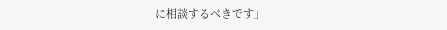に相談するべきです」